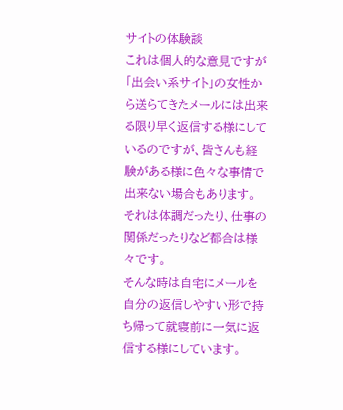サイトの体験談
これは個人的な意見ですが「出会い系サイト」の女性から送らてきたメールには出来る限り早く返信する様にしているのですが、皆さんも経験がある様に色々な事情で出来ない場合もあります。
それは体調だったり、仕事の関係だったりなど都合は様々です。
そんな時は自宅にメールを自分の返信しやすい形で持ち帰って就寝前に一気に返信する様にしています。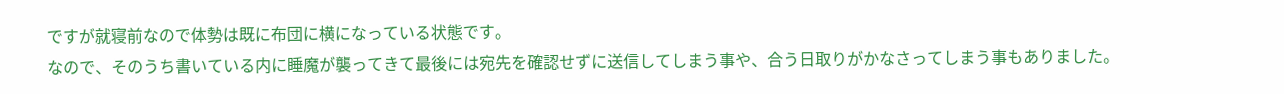ですが就寝前なので体勢は既に布団に横になっている状態です。
なので、そのうち書いている内に睡魔が襲ってきて最後には宛先を確認せずに送信してしまう事や、合う日取りがかなさってしまう事もありました。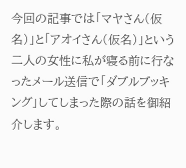今回の記事では「マヤさん(仮名)」と「アオイさん(仮名)」という二人の女性に私が寝る前に行なったメール送信で「ダブルブッキング」してしまった際の話を御紹介します。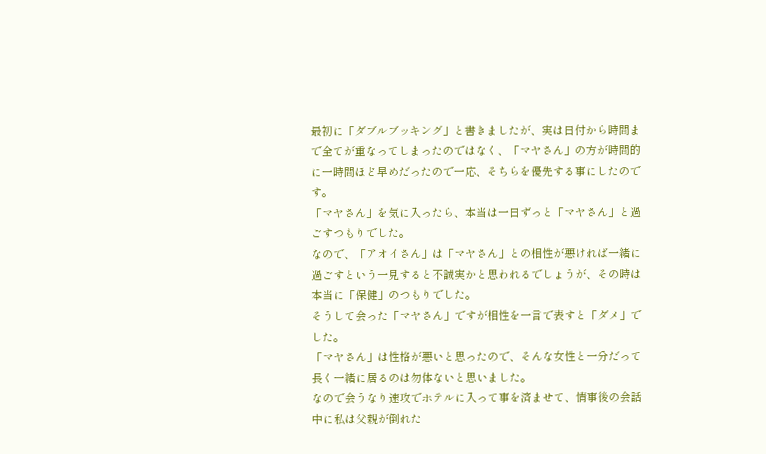最初に「ダブルブッキング」と書きましたが、実は日付から時間まで全てが重なってしまったのではなく、「マヤさん」の方が時間的に一時間ほど早めだったので一応、そちらを優先する事にしたのです。
「マヤさん」を気に入ったら、本当は一日ずっと「マヤさん」と過ごすつもりでした。
なので、「アオイさん」は「マヤさん」との相性が悪ければ一緒に過ごすという一見すると不誠実かと思われるでしょうが、その時は本当に「保健」のつもりでした。
そうして会った「マヤさん」ですが相性を一言で表すと「ダメ」でした。
「マヤさん」は性格が悪いと思ったので、そんな女性と一分だって長く一緒に居るのは勿体ないと思いました。
なので会うなり速攻でホテルに入って事を済ませて、情事後の会話中に私は父親が倒れた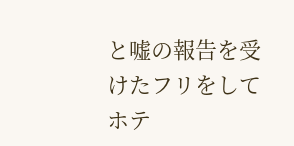と嘘の報告を受けたフリをしてホテ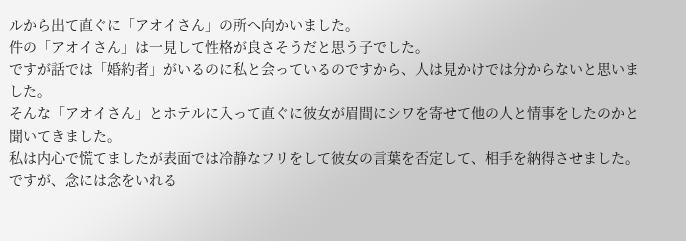ルから出て直ぐに「アオイさん」の所へ向かいました。
件の「アオイさん」は一見して性格が良さそうだと思う子でした。
ですが話では「婚約者」がいるのに私と会っているのですから、人は見かけでは分からないと思いました。
そんな「アオイさん」とホテルに入って直ぐに彼女が眉間にシワを寄せて他の人と情事をしたのかと聞いてきました。
私は内心で慌てましたが表面では冷静なフリをして彼女の言葉を否定して、相手を納得させました。
ですが、念には念をいれる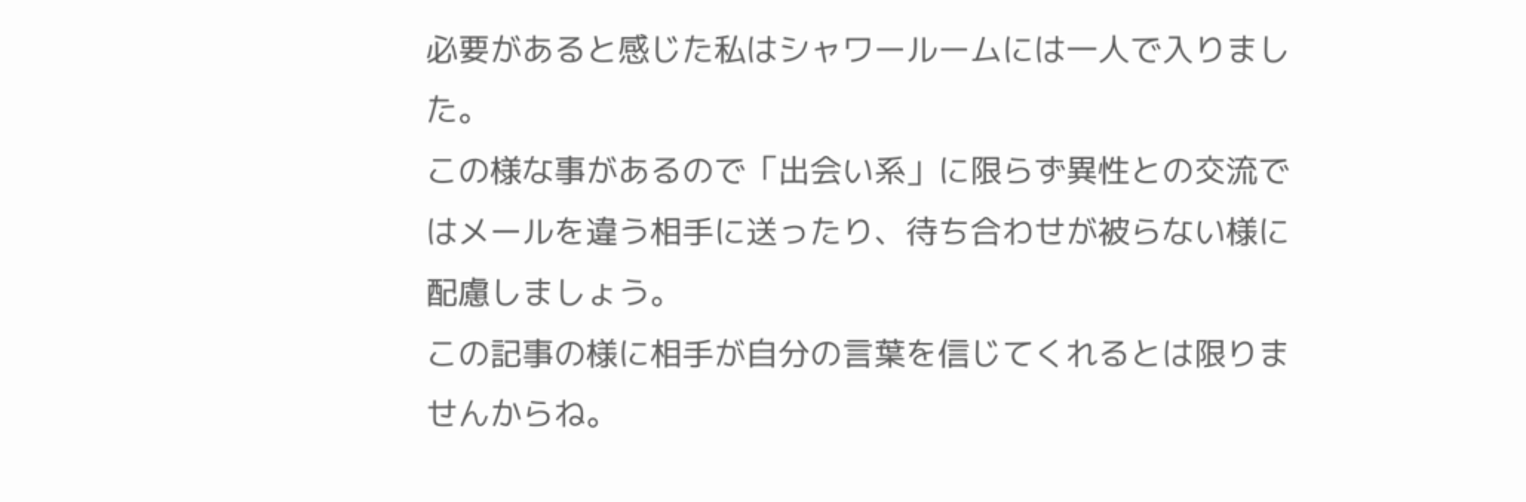必要があると感じた私はシャワールームには一人で入りました。
この様な事があるので「出会い系」に限らず異性との交流ではメールを違う相手に送ったり、待ち合わせが被らない様に配慮しましょう。
この記事の様に相手が自分の言葉を信じてくれるとは限りませんからね。